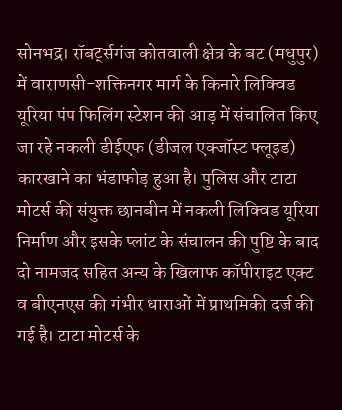सोनभद्र। रॉबर्ट्सगंज कोतवाली क्षेत्र के बट (मधुपुर) में वाराणसी-शक्तिनगर मार्ग के किनारे लिक्विड यूरिया पंप फिलिंग स्टेशन की आड़ में संचालित किए जा रहे नकली डीईएफ (डीजल एक्जॉस्ट फ्लूइड) कारखाने का भंडाफोड़ हुआ है। पुलिस और टाटा मोटर्स की संयुक्त छानबीन में नकली लिक्विड यूरिया निर्माण और इसके प्लांट के संचालन की पुष्टि के बाद दो नामजद सहित अन्य के खिलाफ कॉपीराइट एक्ट व बीएनएस की गंभीर धाराओं में प्राथमिकी दर्ज की गई है। टाटा मोटर्स के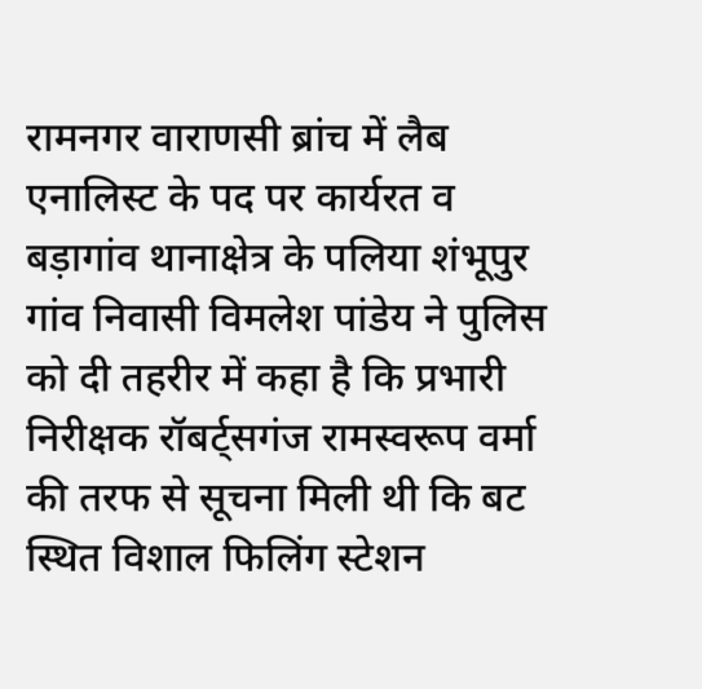रामनगर वाराणसी ब्रांच में लैब एनालिस्ट के पद पर कार्यरत व बड़ागांव थानाक्षेत्र के पलिया शंभूपुर गांव निवासी विमलेश पांडेय ने पुलिस को दी तहरीर में कहा है कि प्रभारी निरीक्षक रॉबर्ट्सगंज रामस्वरूप वर्मा की तरफ से सूचना मिली थी कि बट स्थित विशाल फिलिंग स्टेशन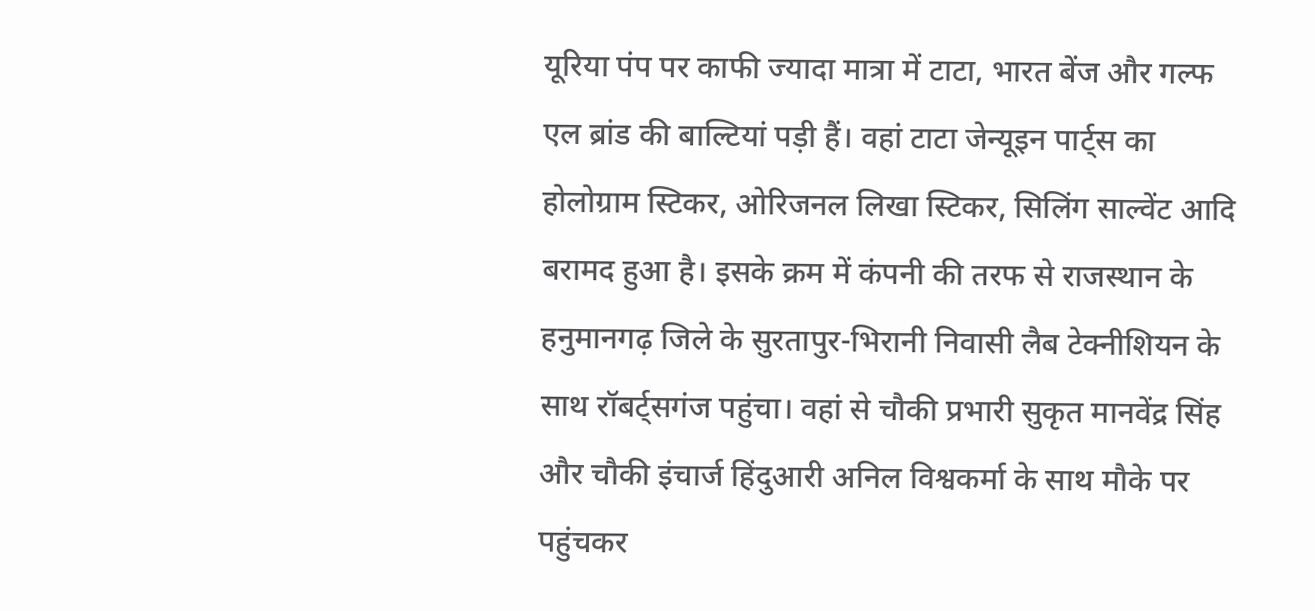यूरिया पंप पर काफी ज्यादा मात्रा में टाटा, भारत बेंज और गल्फ एल ब्रांड की बाल्टियां पड़ी हैं। वहां टाटा जेन्यूइन पार्ट्स का होलोग्राम स्टिकर, ओरिजनल लिखा स्टिकर, सिलिंग साल्वेंट आदि बरामद हुआ है। इसके क्रम में कंपनी की तरफ से राजस्थान के हनुमानगढ़ जिले के सुरतापुर-भिरानी निवासी लैब टेक्नीशियन के साथ रॉबर्ट्सगंज पहुंचा। वहां से चौकी प्रभारी सुकृत मानवेंद्र सिंह और चौकी इंचार्ज हिंदुआरी अनिल विश्वकर्मा के साथ मौके पर पहुंचकर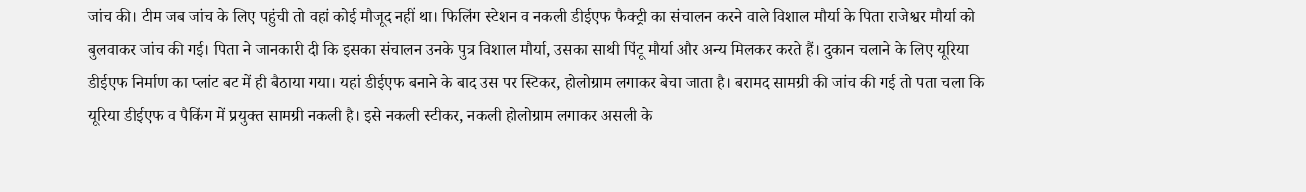जांच की। टीम जब जांच के लिए पहुंची तो वहां कोई मौजूद नहीं था। फिलिंग स्टेशन व नकली डीईएफ फैक्ट्री का संचालन करने वाले विशाल मौर्या के पिता राजेश्वर मौर्या को बुलवाकर जांच की गई। पिता ने जानकारी दी कि इसका संचालन उनके पुत्र विशाल मौर्या, उसका साथी पिंटू मौर्या और अन्य मिलकर करते हैं। दुकान चलाने के लिए यूरिया डीईएफ निर्माण का प्लांट बट में ही बैठाया गया। यहां डीईएफ बनाने के बाद उस पर स्टिकर, होलोग्राम लगाकर बेचा जाता है। बरामद सामग्री की जांच की गई तो पता चला कि यूरिया डीईएफ व पैकिंग में प्रयुक्त सामग्री नकली है। इसे नकली स्टीकर, नकली होलोग्राम लगाकर असली के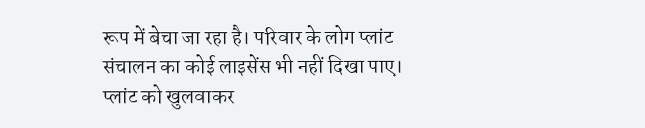रूप में बेचा जा रहा है। परिवार के लोग प्लांट संचालन का कोई लाइसेंस भी नहीं दिखा पाए। प्लांट को खुलवाकर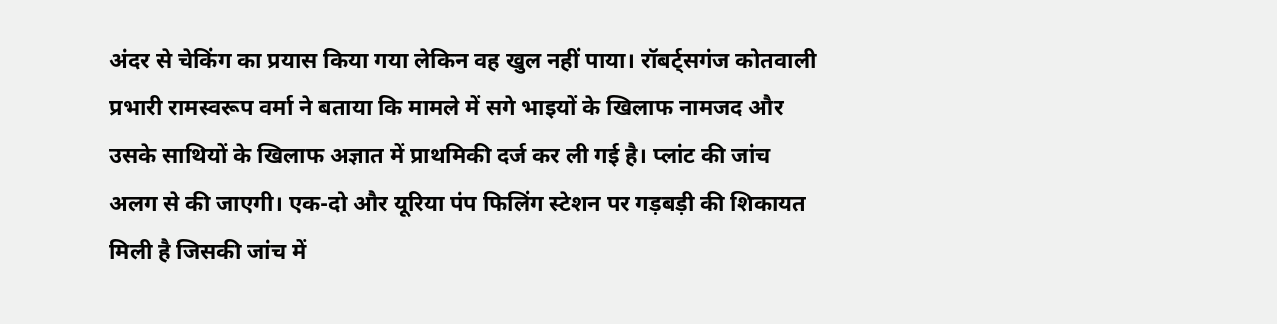अंदर से चेकिंग का प्रयास किया गया लेकिन वह खुल नहीं पाया। रॉबर्ट्सगंज कोतवाली प्रभारी रामस्वरूप वर्मा ने बताया कि मामले में सगे भाइयों के खिलाफ नामजद और उसके साथियों के खिलाफ अज्ञात में प्राथमिकी दर्ज कर ली गई है। प्लांट की जांच अलग से की जाएगी। एक-दो और यूरिया पंप फिलिंग स्टेशन पर गड़बड़ी की शिकायत मिली है जिसकी जांच में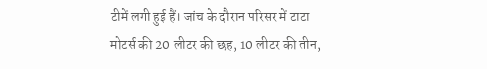टीमें लगी हुई हैं। जांच के दौरान परिसर में टाटा मोटर्स की 20 लीटर की छह, 10 लीटर की तीन,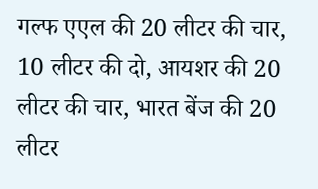गल्फ एएल की 20 लीटर की चार, 10 लीटर की दो, आयशर की 20 लीटर की चार, भारत बेंज की 20 लीटर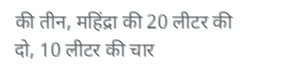की तीन, महिंद्रा की 20 लीटर की दो, 10 लीटर की चार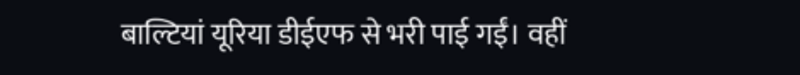बाल्टियां यूरिया डीईएफ से भरी पाई गईं। वहीं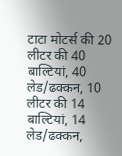टाटा मोटर्स की 20 लीटर की 40 बाल्टियां, 40 लेड/ढक्कन, 10 लीटर की 14 बाल्टियां, 14 लेड/ढक्कन,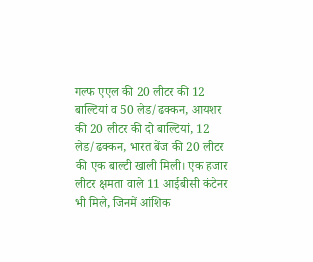गल्फ एएल की 20 लीटर की 12 बाल्टियां व 50 लेड/ढक्कन, आयशर की 20 लीटर की दो बाल्टियां, 12 लेड/ढक्कन, भारत बेंज की 20 लीटर की एक बाल्टी खाली मिली। एक हजार लीटर क्षमता वाले 11 आईबीसी कंटेनर भी मिले, जिनमें आंशिक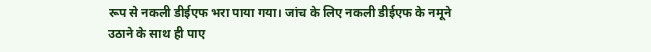रूप से नकली डीईएफ भरा पाया गया। जांच के लिए नकली डीईएफ के नमूने उठाने के साथ ही पाए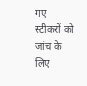गए स्टीकरों को जांच के लिए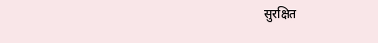सुरक्षित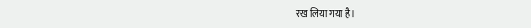रख लिया गया है।